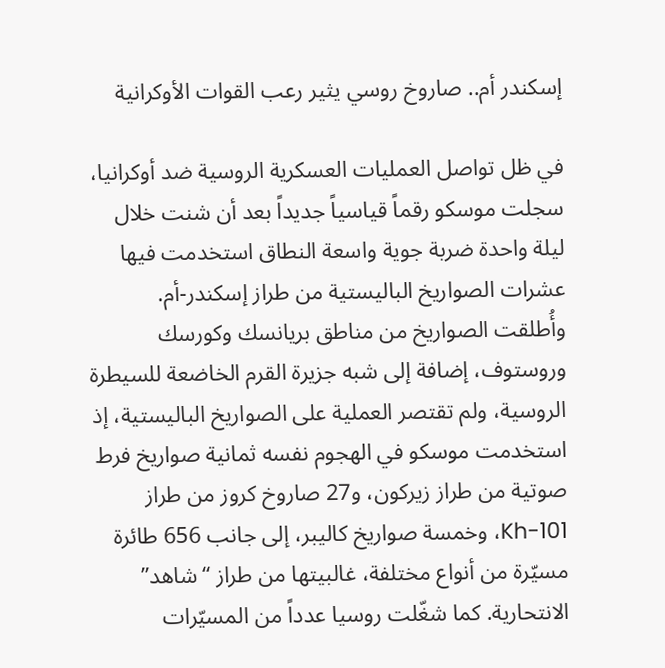إسكندر أم.. صاروخ روسي يثير رعب القوات الأوكرانية

في ظل تواصل العمليات العسكرية الروسية ضد أوكرانيا، سجلت موسكو رقماً قياسياً جديداً بعد أن شنت خلال ليلة واحدة ضربة جوية واسعة النطاق استخدمت فيها عشرات الصواريخ الباليستية من طراز إسكندر-أم.
وأُطلقت الصواريخ من مناطق بريانسك وكورسك وروستوف، إضافة إلى شبه جزيرة القرم الخاضعة للسيطرة الروسية، ولم تقتصر العملية على الصواريخ الباليستية، إذ استخدمت موسكو في الهجوم نفسه ثمانية صواريخ فرط صوتية من طراز زيركون، و27 صاروخ كروز من طراز Kh-101، وخمسة صواريخ كاليبر، إلى جانب 656 طائرة مسيّرة من أنواع مختلفة، غالبيتها من طراز “شاهد” الانتحارية. كما شغّلت روسيا عدداً من المسيّرات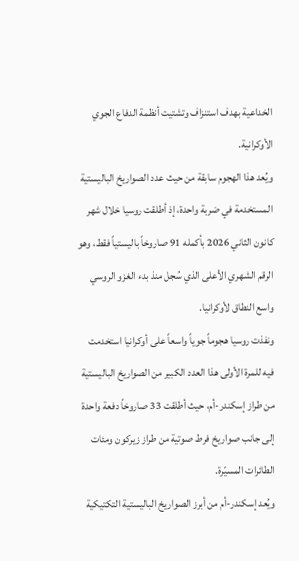الخداعية بهدف استنزاف وتشتيت أنظمة الدفاع الجوي الأوكرانية.
ويُعد هذا الهجوم سابقة من حيث عدد الصواريخ الباليستية المستخدمة في ضربة واحدة، إذ أطلقت روسيا خلال شهر كانون الثاني 2026 بأكمله 91 صاروخاً باليستياً فقط، وهو الرقم الشهري الأعلى الذي سُجل منذ بدء الغزو الروسي واسع النطاق لأوكرانيا.
ونفذت روسيا هجوماً جوياً واسعاً على أوكرانيا استخدمت فيه للمرة الأولى هذا العدد الكبير من الصواريخ الباليستية من طراز إسكندر-أم، حيث أطلقت 33 صاروخاً دفعة واحدة إلى جانب صواريخ فرط صوتية من طراز زيركون ومئات الطائرات المسيّرة.
ويُعد إسكندر-أم من أبرز الصواريخ الباليستية التكتيكية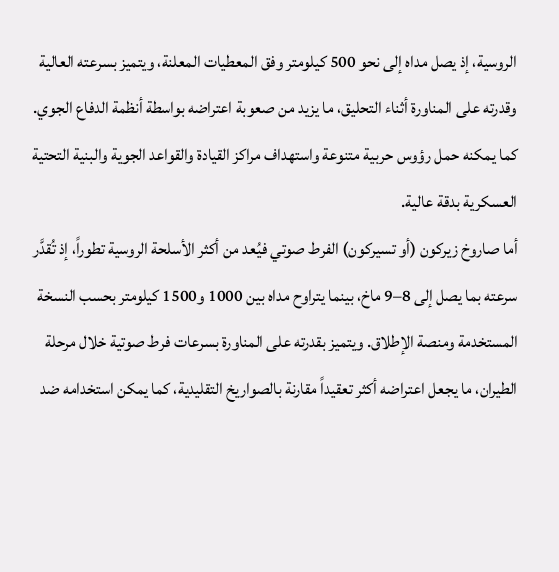الروسية، إذ يصل مداه إلى نحو 500 كيلومتر وفق المعطيات المعلنة، ويتميز بسرعته العالية وقدرته على المناورة أثناء التحليق، ما يزيد من صعوبة اعتراضه بواسطة أنظمة الدفاع الجوي. كما يمكنه حمل رؤوس حربية متنوعة واستهداف مراكز القيادة والقواعد الجوية والبنية التحتية العسكرية بدقة عالية.
أما صاروخ زيركون (أو تسيركون) الفرط صوتي فيُعد من أكثر الأسلحة الروسية تطوراً، إذ تُقدَّر سرعته بما يصل إلى 8–9 ماخ، بينما يتراوح مداه بين 1000 و1500 كيلومتر بحسب النسخة المستخدمة ومنصة الإطلاق. ويتميز بقدرته على المناورة بسرعات فرط صوتية خلال مرحلة الطيران، ما يجعل اعتراضه أكثر تعقيداً مقارنة بالصواريخ التقليدية، كما يمكن استخدامه ضد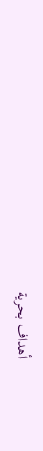أهداف بحرية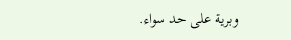وبرية على حد سواء.